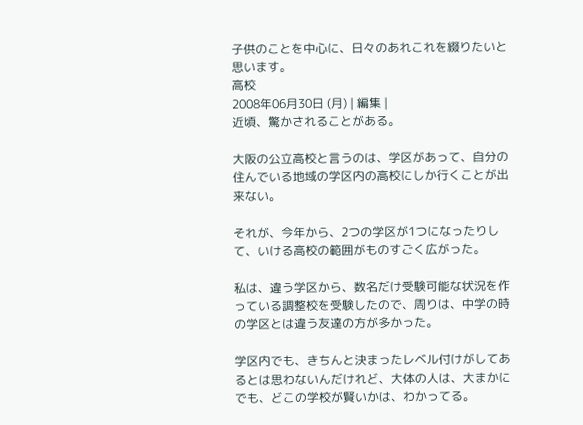子供のことを中心に、日々のあれこれを綴りたいと思います。
高校
2008年06月30日 (月) | 編集 |
近頃、驚かされることがある。

大阪の公立高校と言うのは、学区があって、自分の住んでいる地域の学区内の高校にしか行くことが出来ない。

それが、今年から、2つの学区が1つになったりして、いける高校の範囲がものすごく広がった。

私は、違う学区から、数名だけ受験可能な状況を作っている調整校を受験したので、周りは、中学の時の学区とは違う友達の方が多かった。

学区内でも、きちんと決まったレベル付けがしてあるとは思わないんだけれど、大体の人は、大まかにでも、どこの学校が賢いかは、わかってる。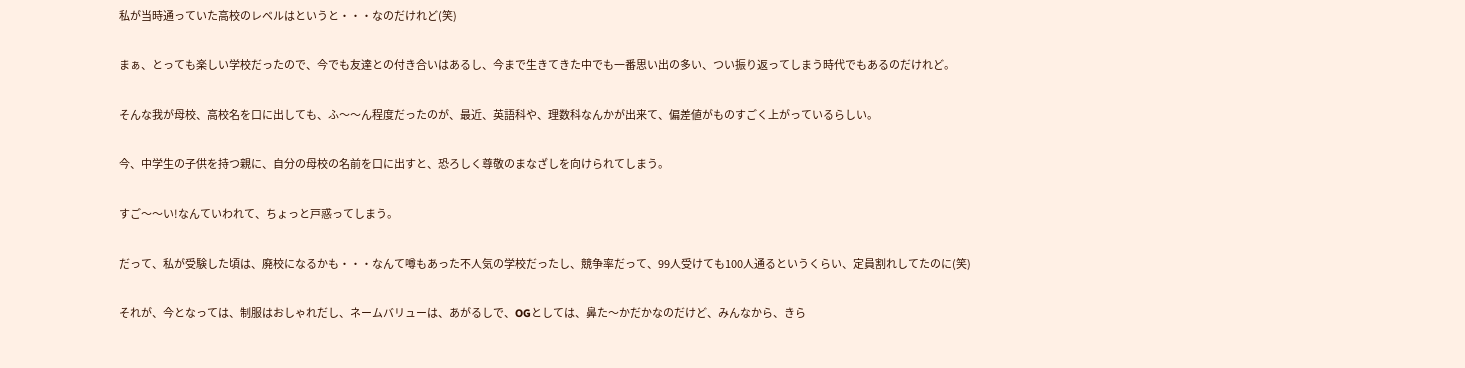私が当時通っていた高校のレベルはというと・・・なのだけれど(笑)

まぁ、とっても楽しい学校だったので、今でも友達との付き合いはあるし、今まで生きてきた中でも一番思い出の多い、つい振り返ってしまう時代でもあるのだけれど。

そんな我が母校、高校名を口に出しても、ふ〜〜ん程度だったのが、最近、英語科や、理数科なんかが出来て、偏差値がものすごく上がっているらしい。

今、中学生の子供を持つ親に、自分の母校の名前を口に出すと、恐ろしく尊敬のまなざしを向けられてしまう。

すご〜〜い!なんていわれて、ちょっと戸惑ってしまう。

だって、私が受験した頃は、廃校になるかも・・・なんて噂もあった不人気の学校だったし、競争率だって、99人受けても100人通るというくらい、定員割れしてたのに(笑)

それが、今となっては、制服はおしゃれだし、ネームバリューは、あがるしで、OGとしては、鼻た〜かだかなのだけど、みんなから、きら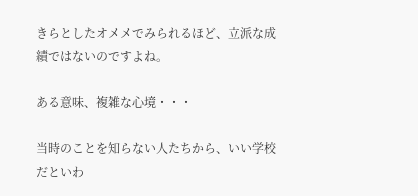きらとしたオメメでみられるほど、立派な成績ではないのですよね。

ある意味、複雑な心境・・・

当時のことを知らない人たちから、いい学校だといわ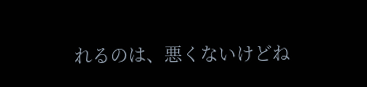れるのは、悪くないけどね